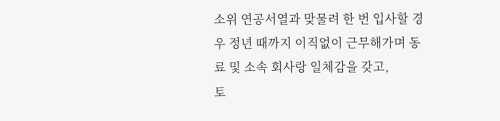소위 연공서열과 맞물려 한 번 입사할 경우 정년 때까지 이직없이 근무해가며 동료 및 소속 회사랑 일체감을 갖고,
토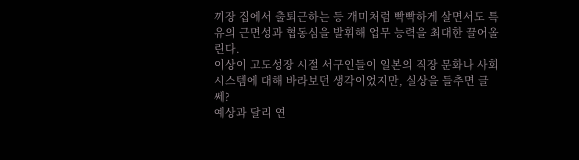끼장 집에서 출퇴근하는 등 개미처럼 빡빡하게 살면서도 특유의 근면성과 협동심을 발휘해 업무 능력을 최대한 끌어올린다.
이상이 고도성장 시절 서구인들이 일본의 직장 문화나 사회 시스템에 대해 바라보던 생각이었지만, 실상을 들추면 글쎄?
예상과 달리 연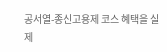공서열-종신고용제 코스 혜택을 실제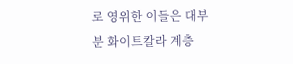로 영위한 이들은 대부분 화이트칼라 계층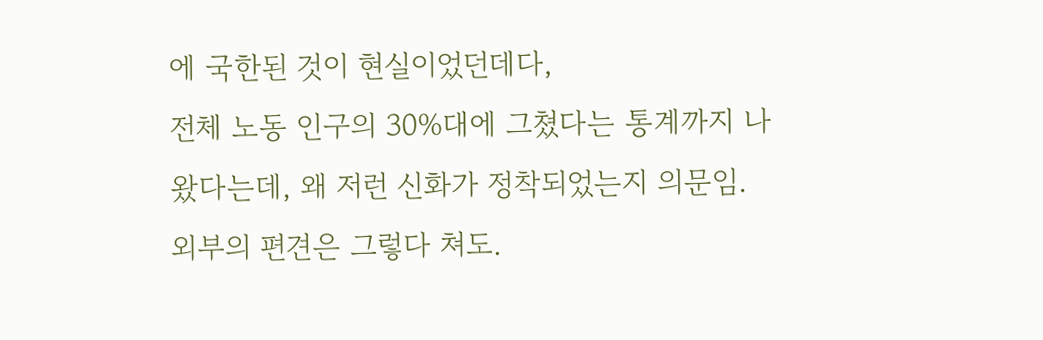에 국한된 것이 현실이었던데다,
전체 노동 인구의 30%대에 그쳤다는 통계까지 나왔다는데, 왜 저런 신화가 정착되었는지 의문임. 외부의 편견은 그렇다 쳐도.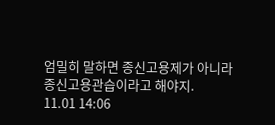엄밀히 말하면 종신고용제가 아니라 종신고용관습이라고 해야지.
11.01 14:06